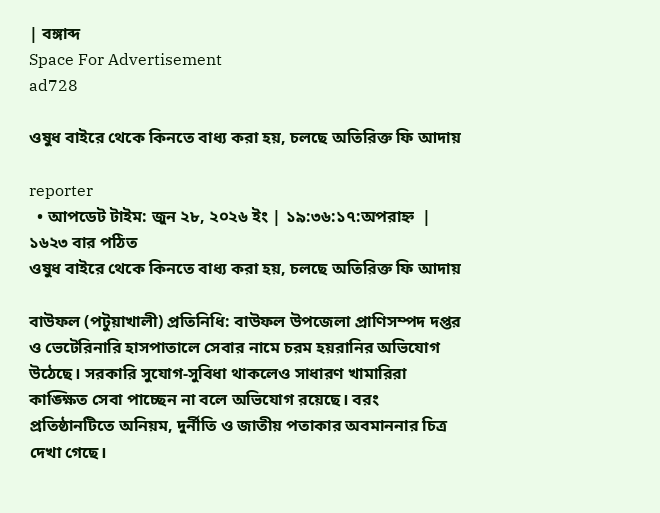| বঙ্গাব্দ
Space For Advertisement
ad728

ওষুধ বাইরে থেকে কিনতে বাধ্য করা হয়, চলছে অতিরিক্ত ফি আদায়

reporter
  • আপডেট টাইম: জুন ২৮, ২০২৬ ইং | ১৯:৩৬:১৭:অপরাহ্ন  |  ১৬২৩ বার পঠিত
ওষুধ বাইরে থেকে কিনতে বাধ্য করা হয়, চলছে অতিরিক্ত ফি আদায়

বাউফল (পটুয়াখালী) প্রতিনিধি: বাউফল উপজেলা প্রাণিসম্পদ দপ্তর ও ভেটেরিনারি হাসপাতালে সেবার নামে চরম হয়রানির অভিযোগ উঠেছে। সরকারি সুযোগ-সুবিধা থাকলেও সাধারণ খামারিরা কাঙ্ক্ষিত সেবা পাচ্ছেন না বলে অভিযোগ রয়েছে। বরং প্রতিষ্ঠানটিতে অনিয়ম, দুর্নীতি ও জাতীয় পতাকার অবমাননার চিত্র দেখা গেছে।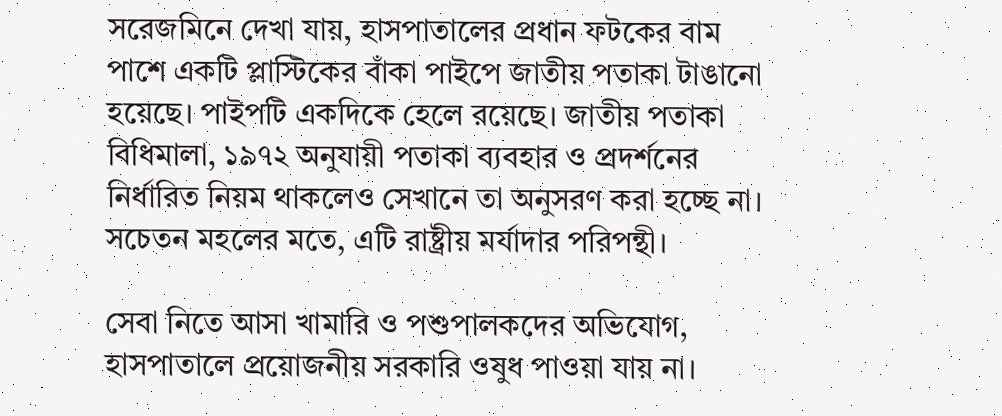সরেজমিনে দেখা যায়, হাসপাতালের প্রধান ফটকের বাম পাশে একটি প্লাস্টিকের বাঁকা পাইপে জাতীয় পতাকা টাঙানো হয়েছে। পাইপটি একদিকে হেলে রয়েছে। জাতীয় পতাকা বিধিমালা, ১৯৭২ অনুযায়ী পতাকা ব্যবহার ও প্রদর্শনের নির্ধারিত নিয়ম থাকলেও সেখানে তা অনুসরণ করা হচ্ছে না। সচেতন মহলের মতে, এটি রাষ্ট্রীয় মর্যাদার পরিপন্থী।

সেবা নিতে আসা খামারি ও পশুপালকদের অভিযোগ, হাসপাতালে প্রয়োজনীয় সরকারি ওষুধ পাওয়া যায় না।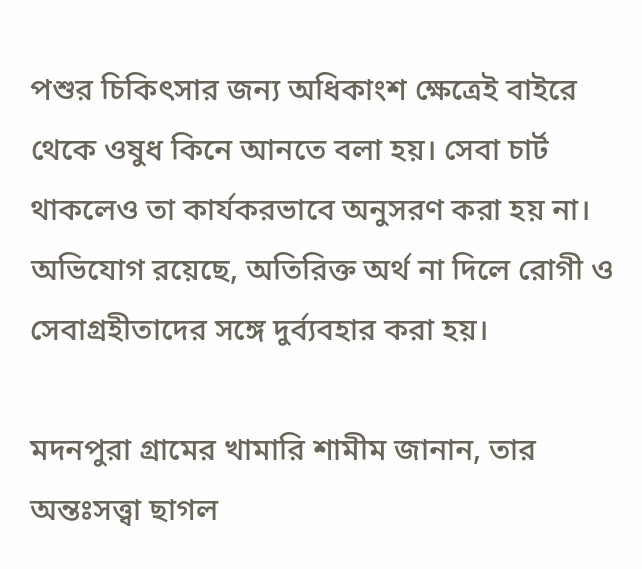পশুর চিকিৎসার জন্য অধিকাংশ ক্ষেত্রেই বাইরে থেকে ওষুধ কিনে আনতে বলা হয়। সেবা চার্ট থাকলেও তা কার্যকরভাবে অনুসরণ করা হয় না। অভিযোগ রয়েছে, অতিরিক্ত অর্থ না দিলে রোগী ও সেবাগ্রহীতাদের সঙ্গে দুর্ব্যবহার করা হয়।

মদনপুরা গ্রামের খামারি শামীম জানান, তার অন্তঃসত্ত্বা ছাগল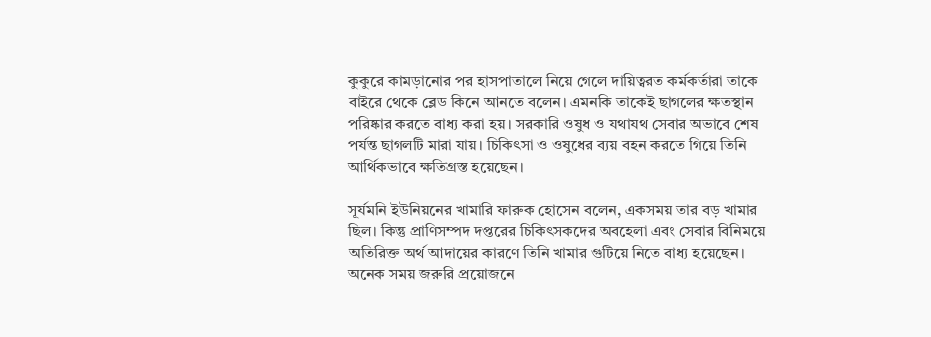কুকুরে কামড়ানোর পর হাসপাতালে নিয়ে গেলে দায়িত্বরত কর্মকর্তারা তাকে বাইরে থেকে ব্লেড কিনে আনতে বলেন। এমনকি তাকেই ছাগলের ক্ষতস্থান পরিষ্কার করতে বাধ্য করা হয়। সরকারি ওষুধ ও যথাযথ সেবার অভাবে শেষ পর্যন্ত ছাগলটি মারা যায়। চিকিৎসা ও ওষুধের ব্যয় বহন করতে গিয়ে তিনি আর্থিকভাবে ক্ষতিগ্রস্ত হয়েছেন।

সূর্যমনি ইউনিয়নের খামারি ফারুক হোসেন বলেন, একসময় তার বড় খামার ছিল। কিন্তু প্রাণিসম্পদ দপ্তরের চিকিৎসকদের অবহেলা এবং সেবার বিনিময়ে অতিরিক্ত অর্থ আদায়ের কারণে তিনি খামার গুটিয়ে নিতে বাধ্য হয়েছেন। অনেক সময় জরুরি প্রয়োজনে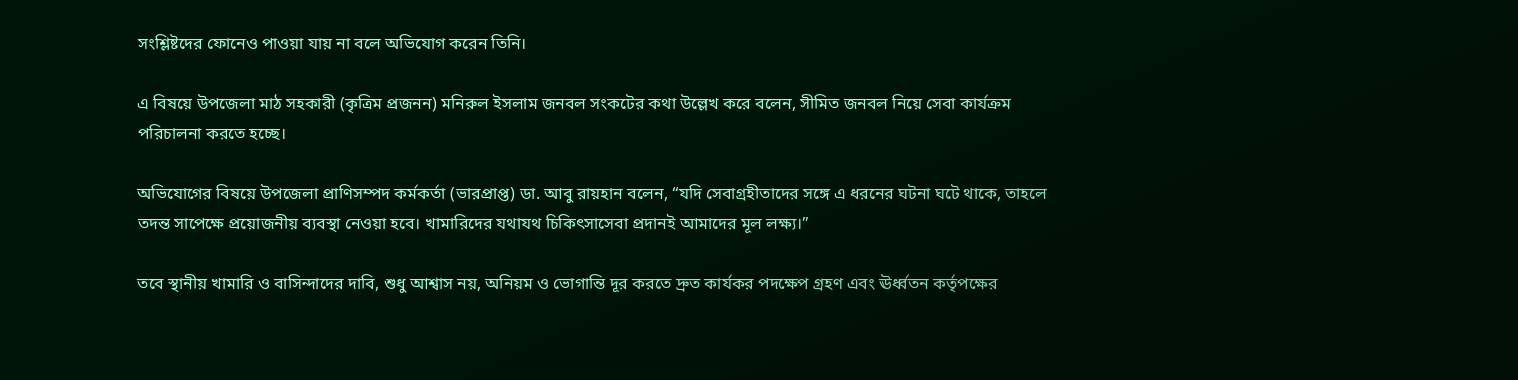সংশ্লিষ্টদের ফোনেও পাওয়া যায় না বলে অভিযোগ করেন তিনি।

এ বিষয়ে উপজেলা মাঠ সহকারী (কৃত্রিম প্রজনন) মনিরুল ইসলাম জনবল সংকটের কথা উল্লেখ করে বলেন, সীমিত জনবল নিয়ে সেবা কার্যক্রম পরিচালনা করতে হচ্ছে।

অভিযোগের বিষয়ে উপজেলা প্রাণিসম্পদ কর্মকর্তা (ভারপ্রাপ্ত) ডা. আবু রায়হান বলেন, “যদি সেবাগ্রহীতাদের সঙ্গে এ ধরনের ঘটনা ঘটে থাকে, তাহলে তদন্ত সাপেক্ষে প্রয়োজনীয় ব্যবস্থা নেওয়া হবে। খামারিদের যথাযথ চিকিৎসাসেবা প্রদানই আমাদের মূল লক্ষ্য।”

তবে স্থানীয় খামারি ও বাসিন্দাদের দাবি, শুধু আশ্বাস নয়, অনিয়ম ও ভোগান্তি দূর করতে দ্রুত কার্যকর পদক্ষেপ গ্রহণ এবং ঊর্ধ্বতন কর্তৃপক্ষের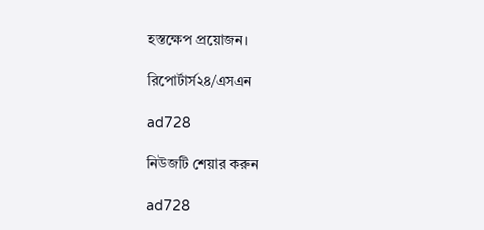হস্তক্ষেপ প্রয়োজন।

রিপোর্টার্স২৪/এসএন

ad728

নিউজটি শেয়ার করুন

ad728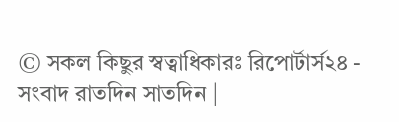© সকল কিছুর স্বত্বাধিকারঃ রিপোর্টার্স২৪ - সংবাদ রাতদিন সাতদিন |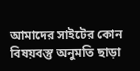আমাদের সাইটের কোন বিষয়বস্তু অনুমতি ছাড়া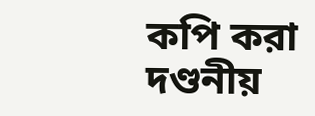কপি করা দণ্ডনীয়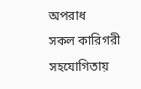অপরাধ
সকল কারিগরী সহযোগিতায়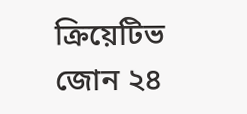ক্রিয়েটিভ জোন ২৪